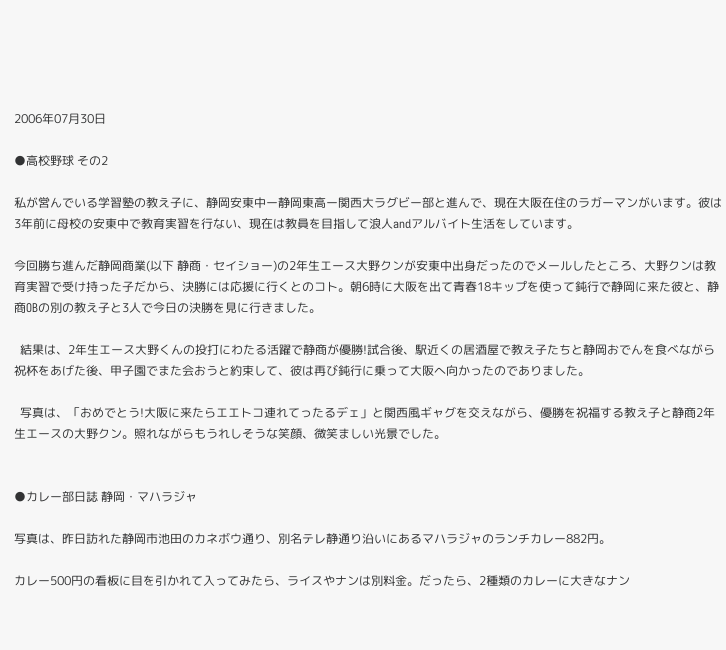2006年07月30日

●高校野球 その2

私が営んでいる学習塾の教え子に、静岡安東中ー静岡東高ー関西大ラグビー部と進んで、現在大阪在住のラガーマンがいます。彼は3年前に母校の安東中で教育実習を行ない、現在は教員を目指して浪人andアルバイト生活をしています。

今回勝ち進んだ静岡商業(以下 静商・セイショー)の2年生エース大野クンが安東中出身だったのでメールしたところ、大野クンは教育実習で受け持った子だから、決勝には応援に行くとのコト。朝6時に大阪を出て青春18キップを使って鈍行で静岡に来た彼と、静商OBの別の教え子と3人で今日の決勝を見に行きました。

  結果は、2年生エース大野くんの投打にわたる活躍で静商が優勝!試合後、駅近くの居酒屋で教え子たちと静岡おでんを食べながら祝杯をあげた後、甲子園でまた会おうと約束して、彼は再び鈍行に乗って大阪へ向かったのでありました。

  写真は、「おめでとう!大阪に来たらエエトコ連れてったるデェ」と関西風ギャグを交えながら、優勝を祝福する教え子と静商2年生エースの大野クン。照れながらもうれしそうな笑顔、微笑ましい光景でした。


●カレー部日誌 静岡・マハラジャ

写真は、昨日訪れた静岡市池田のカネボウ通り、別名テレ静通り沿いにあるマハラジャのランチカレー882円。

カレー500円の看板に目を引かれて入ってみたら、ライスやナンは別料金。だったら、2種類のカレーに大きなナン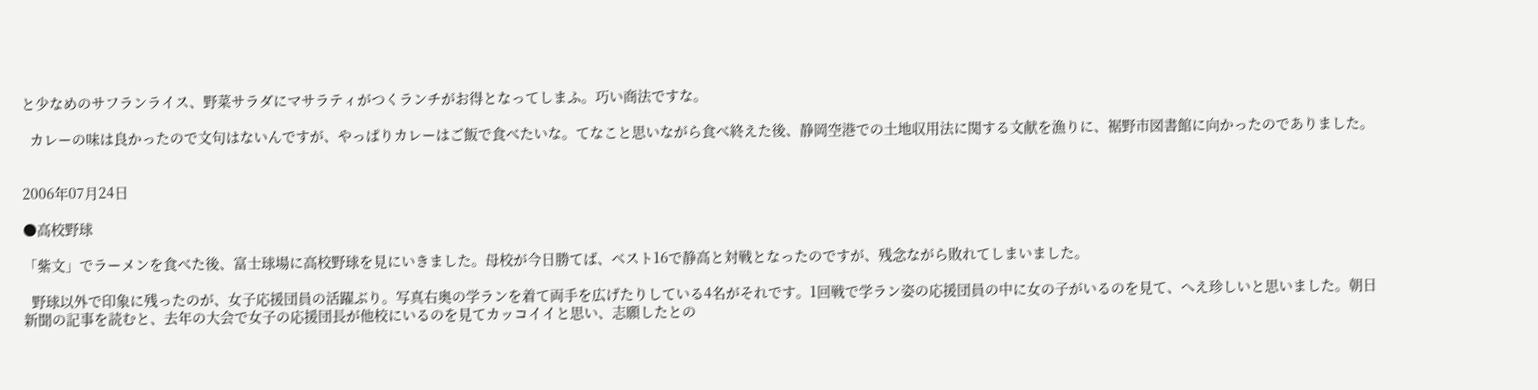と少なめのサフランライス、野菜サラダにマサラティがつくランチがお得となってしまふ。巧い商法ですな。

  カレーの味は良かったので文句はないんですが、やっぱりカレーはご飯で食べたいな。てなこと思いながら食べ終えた後、静岡空港での土地収用法に関する文献を漁りに、裾野市図書館に向かったのでありました。


2006年07月24日

●高校野球

「紫文」でラーメンを食べた後、富士球場に高校野球を見にいきました。母校が今日勝てば、ベスト16で静高と対戦となったのですが、残念ながら敗れてしまいました。

  野球以外で印象に残ったのが、女子応援団員の活躍ぶり。写真右奥の学ランを着て両手を広げたりしている4名がそれです。1回戦で学ラン姿の応援団員の中に女の子がいるのを見て、へえ珍しいと思いました。朝日新聞の記事を読むと、去年の大会で女子の応援団長が他校にいるのを見てカッコイイと思い、志願したとの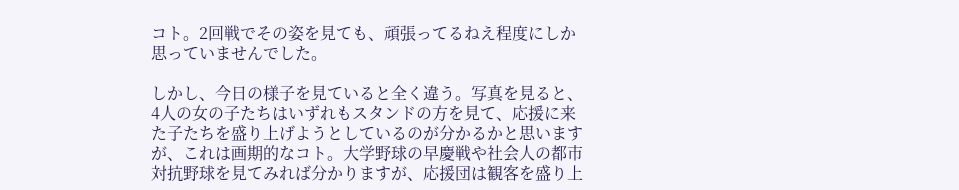コト。2回戦でその姿を見ても、頑張ってるねえ程度にしか思っていませんでした。

しかし、今日の様子を見ていると全く違う。写真を見ると、4人の女の子たちはいずれもスタンドの方を見て、応援に来た子たちを盛り上げようとしているのが分かるかと思いますが、これは画期的なコト。大学野球の早慶戦や社会人の都市対抗野球を見てみれば分かりますが、応援団は観客を盛り上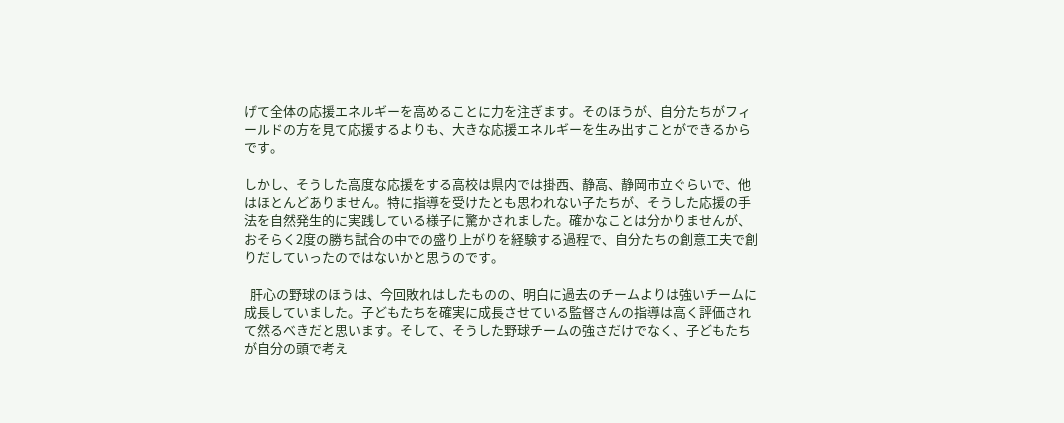げて全体の応援エネルギーを高めることに力を注ぎます。そのほうが、自分たちがフィールドの方を見て応援するよりも、大きな応援エネルギーを生み出すことができるからです。

しかし、そうした高度な応援をする高校は県内では掛西、静高、静岡市立ぐらいで、他はほとんどありません。特に指導を受けたとも思われない子たちが、そうした応援の手法を自然発生的に実践している様子に驚かされました。確かなことは分かりませんが、おそらく2度の勝ち試合の中での盛り上がりを経験する過程で、自分たちの創意工夫で創りだしていったのではないかと思うのです。

  肝心の野球のほうは、今回敗れはしたものの、明白に過去のチームよりは強いチームに成長していました。子どもたちを確実に成長させている監督さんの指導は高く評価されて然るべきだと思います。そして、そうした野球チームの強さだけでなく、子どもたちが自分の頭で考え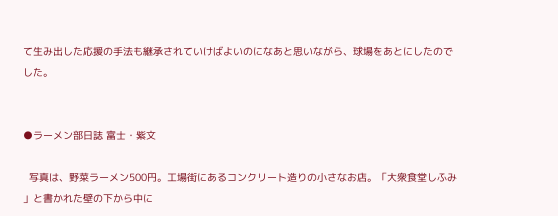て生み出した応援の手法も継承されていけばよいのになあと思いながら、球場をあとにしたのでした。


●ラーメン部日誌 富士・紫文

  写真は、野菜ラーメン500円。工場街にあるコンクリート造りの小さなお店。「大衆食堂しふみ 」と書かれた壁の下から中に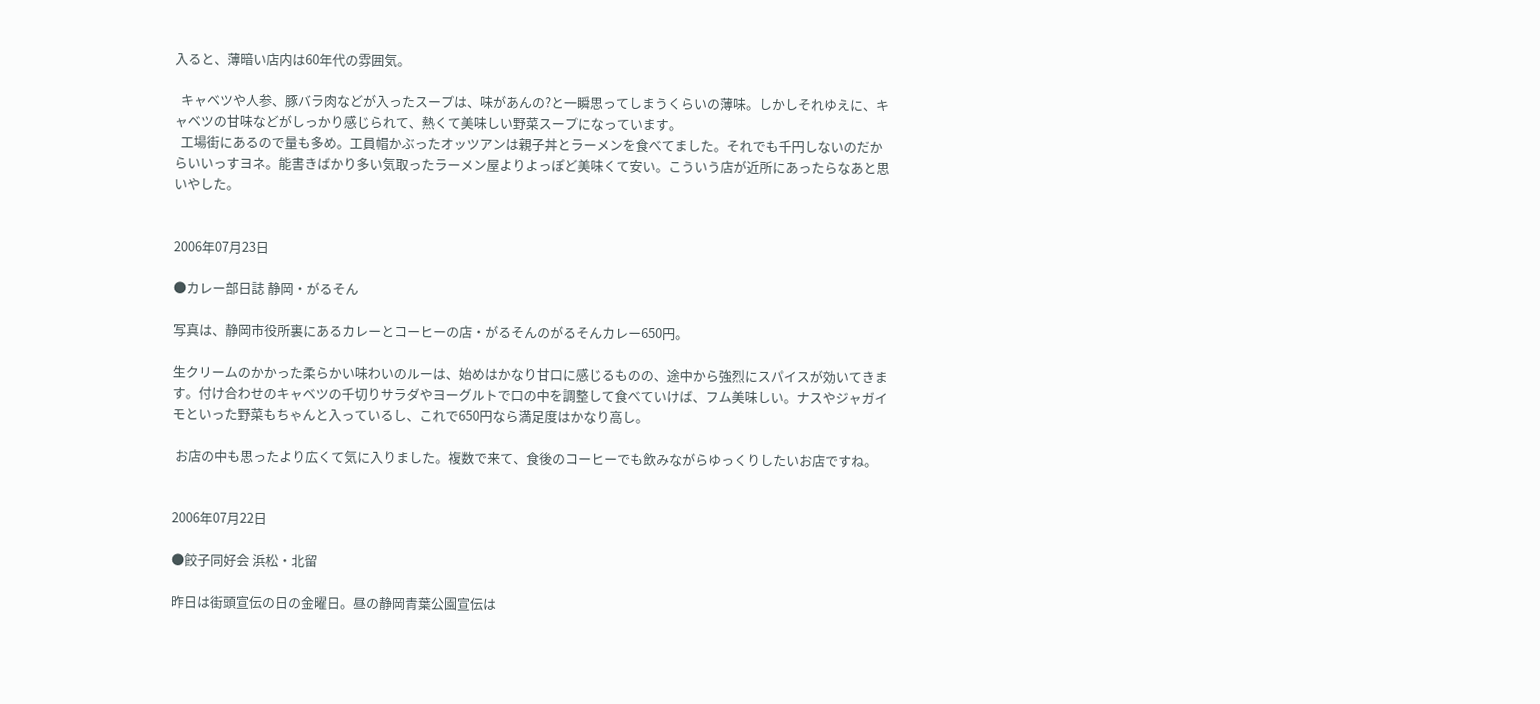入ると、薄暗い店内は60年代の雰囲気。

  キャベツや人参、豚バラ肉などが入ったスープは、味があんの?と一瞬思ってしまうくらいの薄味。しかしそれゆえに、キャベツの甘味などがしっかり感じられて、熱くて美味しい野菜スープになっています。
  工場街にあるので量も多め。工員帽かぶったオッツアンは親子丼とラーメンを食べてました。それでも千円しないのだからいいっすヨネ。能書きばかり多い気取ったラーメン屋よりよっぽど美味くて安い。こういう店が近所にあったらなあと思いやした。


2006年07月23日

●カレー部日誌 静岡・がるそん

写真は、静岡市役所裏にあるカレーとコーヒーの店・がるそんのがるそんカレー650円。

生クリームのかかった柔らかい味わいのルーは、始めはかなり甘口に感じるものの、途中から強烈にスパイスが効いてきます。付け合わせのキャベツの千切りサラダやヨーグルトで口の中を調整して食べていけば、フム美味しい。ナスやジャガイモといった野菜もちゃんと入っているし、これで650円なら満足度はかなり高し。

 お店の中も思ったより広くて気に入りました。複数で来て、食後のコーヒーでも飲みながらゆっくりしたいお店ですね。


2006年07月22日

●餃子同好会 浜松・北留

昨日は街頭宣伝の日の金曜日。昼の静岡青葉公園宣伝は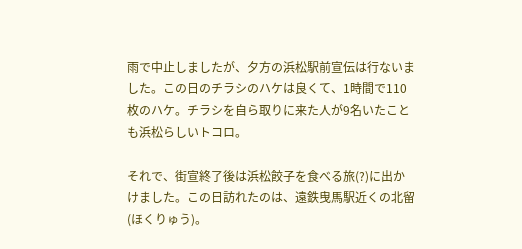雨で中止しましたが、夕方の浜松駅前宣伝は行ないました。この日のチラシのハケは良くて、1時間で110枚のハケ。チラシを自ら取りに来た人が9名いたことも浜松らしいトコロ。

それで、街宣終了後は浜松餃子を食べる旅(?)に出かけました。この日訪れたのは、遠鉄曳馬駅近くの北留(ほくりゅう)。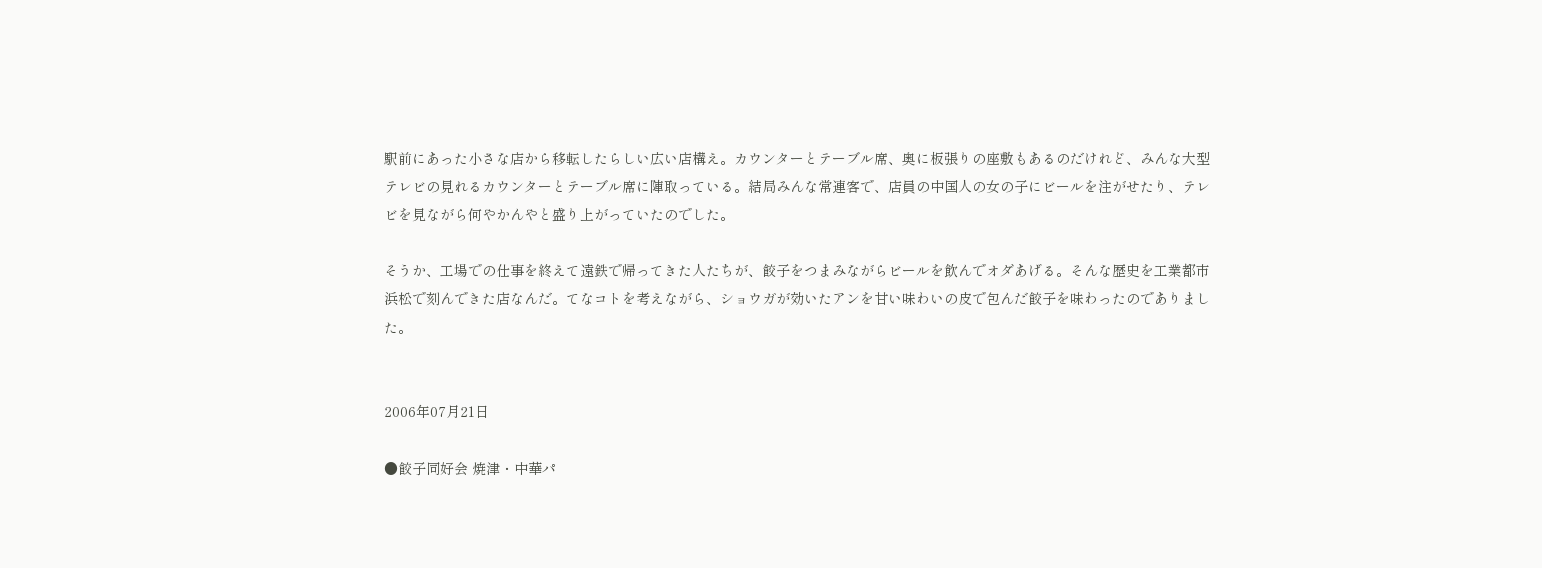駅前にあった小さな店から移転したらしい広い店構え。カウンターとテーブル席、奥に板張りの座敷もあるのだけれど、みんな大型テレビの見れるカウンターとテーブル席に陣取っている。結局みんな常連客で、店員の中国人の女の子にビールを注がせたり、テレビを見ながら何やかんやと盛り上がっていたのでした。

そうか、工場での仕事を終えて遠鉄で帰ってきた人たちが、餃子をつまみながらビールを飲んでオダあげる。そんな歴史を工業都市浜松で刻んできた店なんだ。てなコトを考えながら、ショウガが効いたアンを甘い味わいの皮で包んだ餃子を味わったのでありました。


2006年07月21日

●餃子同好会 焼津・中華パ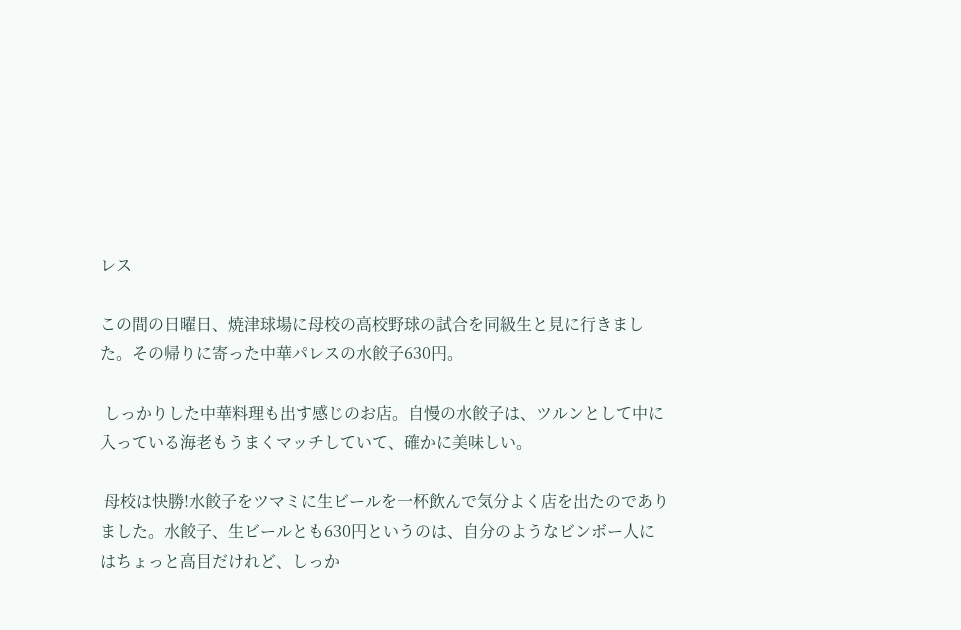レス

この間の日曜日、焼津球場に母校の高校野球の試合を同級生と見に行きました。その帰りに寄った中華パレスの水餃子630円。

 しっかりした中華料理も出す感じのお店。自慢の水餃子は、ツルンとして中に入っている海老もうまくマッチしていて、確かに美味しい。

 母校は快勝!水餃子をツマミに生ビールを一杯飲んで気分よく店を出たのでありました。水餃子、生ビールとも630円というのは、自分のようなビンボー人にはちょっと高目だけれど、しっか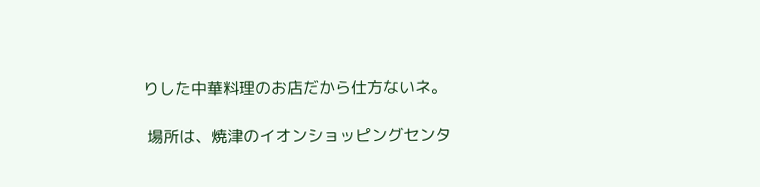りした中華料理のお店だから仕方ないネ。

 場所は、焼津のイオンショッピングセンタ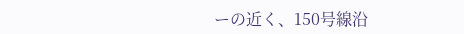ーの近く、150号線沿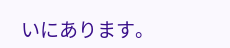いにあります。